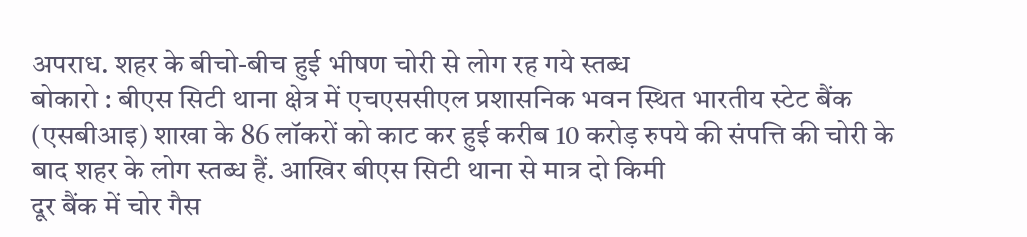अपराध. शहर के बीचो-बीच हुई भीषण चोरी से लोग रह गये स्तब्ध
बोकारो : बीएस सिटी थाना क्षेत्र में एचएससीएल प्रशासनिक भवन स्थित भारतीय स्टेट बैंक (एसबीआइ) शाखा के 86 लॉकरों को काट कर हुई करीब 10 करोड़ रुपये की संपत्ति की चोरी के बाद शहर के लोग स्तब्ध हैं. आखिर बीएस सिटी थाना से मात्र दो किमी
दूर बैंक में चोर गैस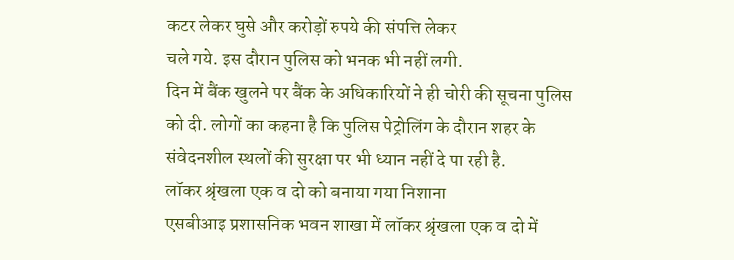कटर लेकर घुसे और करोड़ों रुपये की संपत्ति लेकर
चले गये. इस दौरान पुलिस को भनक भी नहीं लगी.
दिन में बैंक खुलने पर बैंक के अधिकारियों ने ही चोरी की सूचना पुलिस को दी. लोगों का कहना है कि पुलिस पेट्रोलिंग के दौरान शहर के संवेदनशील स्थलों की सुरक्षा पर भी ध्यान नहीं दे पा रही है.
लॉकर श्रृंखला एक व दो को बनाया गया निशाना
एसबीआइ प्रशासनिक भवन शाखा में लॉकर श्रृंखला एक व दो में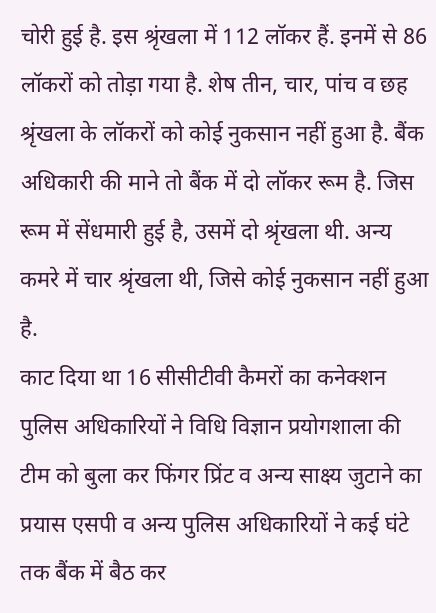चोरी हुई है. इस श्रृंखला में 112 लॉकर हैं. इनमें से 86 लॉकरों को तोड़ा गया है. शेष तीन, चार, पांच व छह श्रृंखला के लॉकरों को कोई नुकसान नहीं हुआ है. बैंक अधिकारी की माने तो बैंक में दो लॉकर रूम है. जिस रूम में सेंधमारी हुई है, उसमें दो श्रृंखला थी. अन्य कमरे में चार श्रृंखला थी, जिसे कोई नुकसान नहीं हुआ है.
काट दिया था 16 सीसीटीवी कैमरों का कनेक्शन
पुलिस अधिकारियों ने विधि विज्ञान प्रयोगशाला की टीम को बुला कर फिंगर प्रिंट व अन्य साक्ष्य जुटाने का प्रयास एसपी व अन्य पुलिस अधिकारियों ने कई घंटे तक बैंक में बैठ कर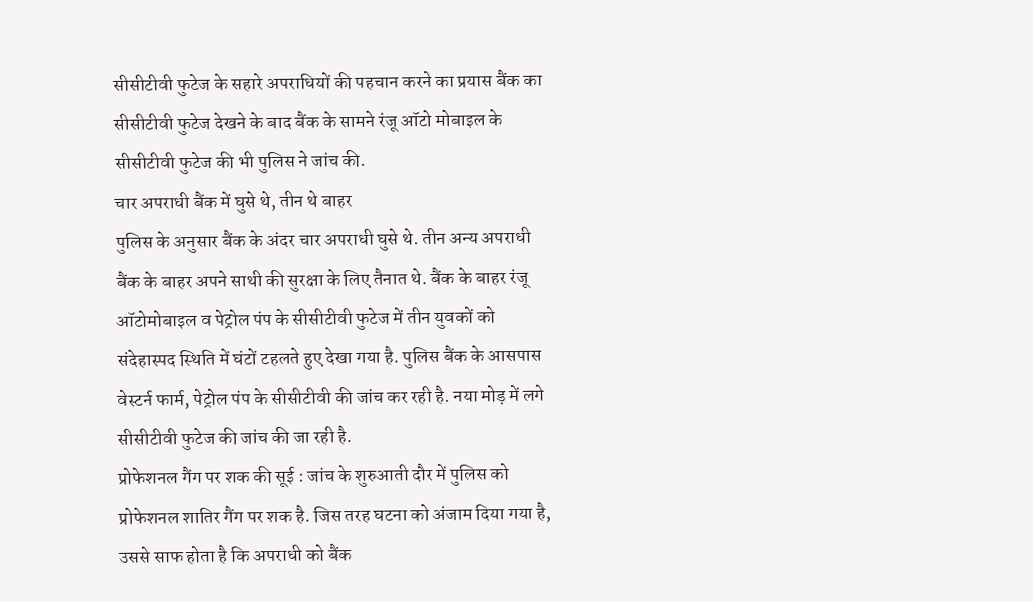सीसीटीवी फुटेज के सहारे अपराधियों की पहचान करने का प्रयास बैंक का सीसीटीवी फुटेज देखने के बाद बैंक के सामने रंजू ऑटो मोबाइल के सीसीटीवी फुटेज की भी पुलिस ने जांच की.
चार अपराधी बैंक में घुसे थे, तीन थे बाहर
पुलिस के अनुसार बैंक के अंदर चार अपराधी घुसे थे. तीन अन्य अपराधी बैंक के बाहर अपने साथी की सुरक्षा के लिए तैनात थे. बैंक के बाहर रंजू ऑटोमोबाइल व पेट्रोल पंप के सीसीटीवी फुटेज में तीन युवकों को संदेहास्पद स्थिति में घंटों टहलते हुए देखा गया है. पुलिस बैंक के आसपास वेस्टर्न फार्म, पेट्रोल पंप के सीसीटीवी की जांच कर रही है. नया मोड़ में लगे सीसीटीवी फुटेज की जांच की जा रही है.
प्रोफेशनल गैंग पर शक की सूई : जांच के शुरुआती दौर में पुलिस को प्रोफेशनल शातिर गैंग पर शक है. जिस तरह घटना को अंजाम दिया गया है, उससे साफ होता है कि अपराधी को बैंक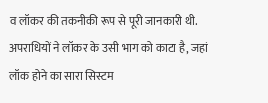व लॉकर की तकनीकी रूप से पूरी जानकारी थी. अपराधियों ने लॉकर के उसी भाग को काटा है, जहां लॉक होने का सारा सिस्टम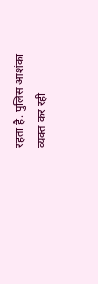रहता है. पुलिस आशंका व्यक्त कर रही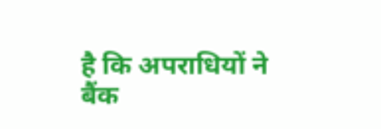है कि अपराधियों ने बैंक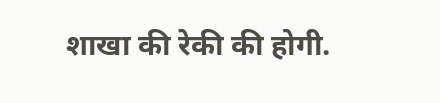शाखा की रेकी की होगी.